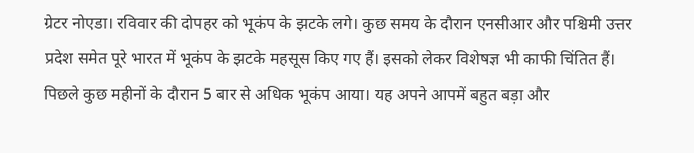ग्रेटर नोएडा। रविवार की दोपहर को भूकंप के झटके लगे। कुछ समय के दौरान एनसीआर और पश्चिमी उत्तर प्रदेश समेत पूरे भारत में भूकंप के झटके महसूस किए गए हैं। इसको लेकर विशेषज्ञ भी काफी चिंतित हैं। पिछले कुछ महीनों के दौरान 5 बार से अधिक भूकंप आया। यह अपने आपमें बहुत बड़ा और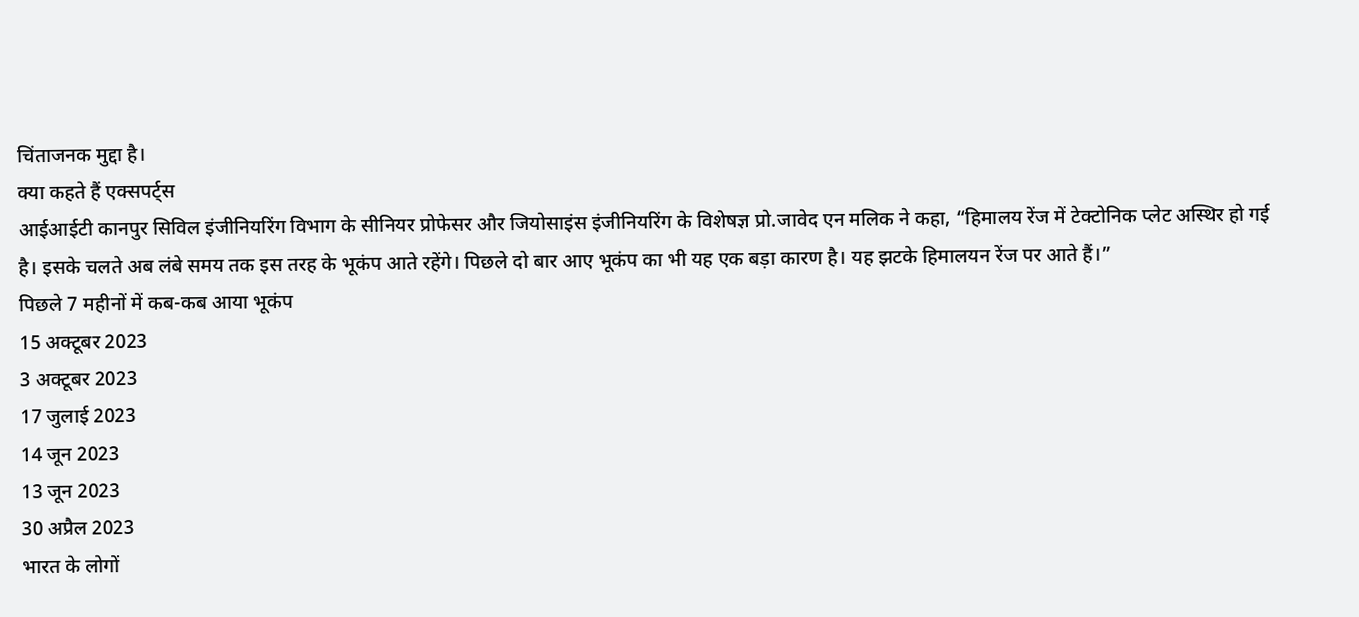चिंताजनक मुद्दा है।
क्या कहते हैं एक्सपर्ट्स
आईआईटी कानपुर सिविल इंजीनियरिंग विभाग के सीनियर प्रोफेसर और जियोसाइंस इंजीनियरिंग के विशेषज्ञ प्रो.जावेद एन मलिक ने कहा, “हिमालय रेंज में टेक्टोनिक प्लेट अस्थिर हो गई है। इसके चलते अब लंबे समय तक इस तरह के भूकंप आते रहेंगे। पिछले दो बार आए भूकंप का भी यह एक बड़ा कारण है। यह झटके हिमालयन रेंज पर आते हैं।”
पिछले 7 महीनों में कब-कब आया भूकंप
15 अक्टूबर 2023
3 अक्टूबर 2023
17 जुलाई 2023
14 जून 2023
13 जून 2023
30 अप्रैल 2023
भारत के लोगों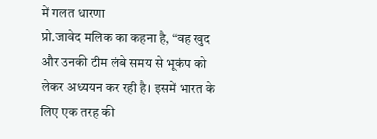में गलत धारणा
प्रो.जावेद मलिक का कहना है, “वह खुद और उनकी टीम लंबे समय से भूकंप को लेकर अध्ययन कर रही है। इसमें भारत के लिए एक तरह की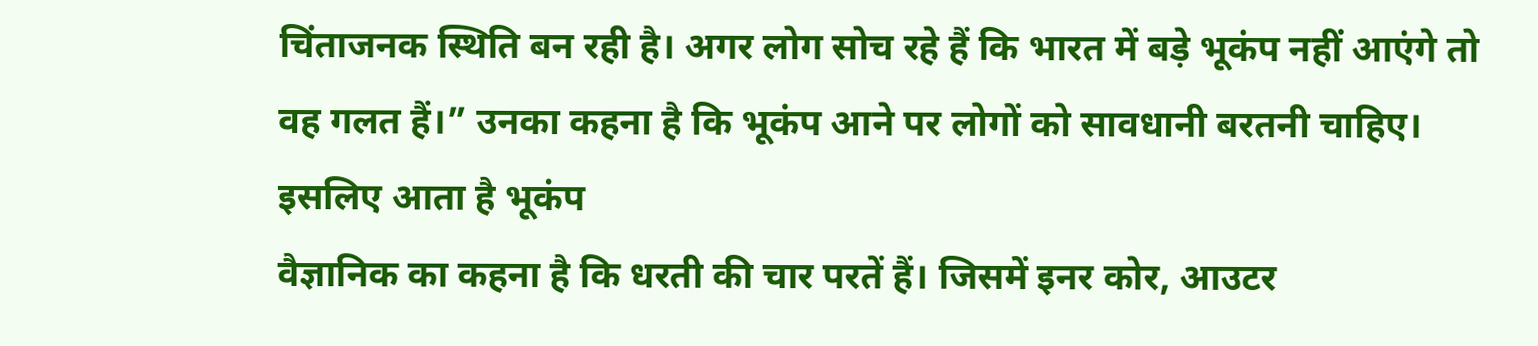चिंताजनक स्थिति बन रही है। अगर लोग सोच रहे हैं कि भारत में बड़े भूकंप नहीं आएंगे तो वह गलत हैं।” उनका कहना है कि भूकंप आने पर लोगों को सावधानी बरतनी चाहिए।
इसलिए आता है भूकंप
वैज्ञानिक का कहना है कि धरती की चार परतें हैं। जिसमें इनर कोर, आउटर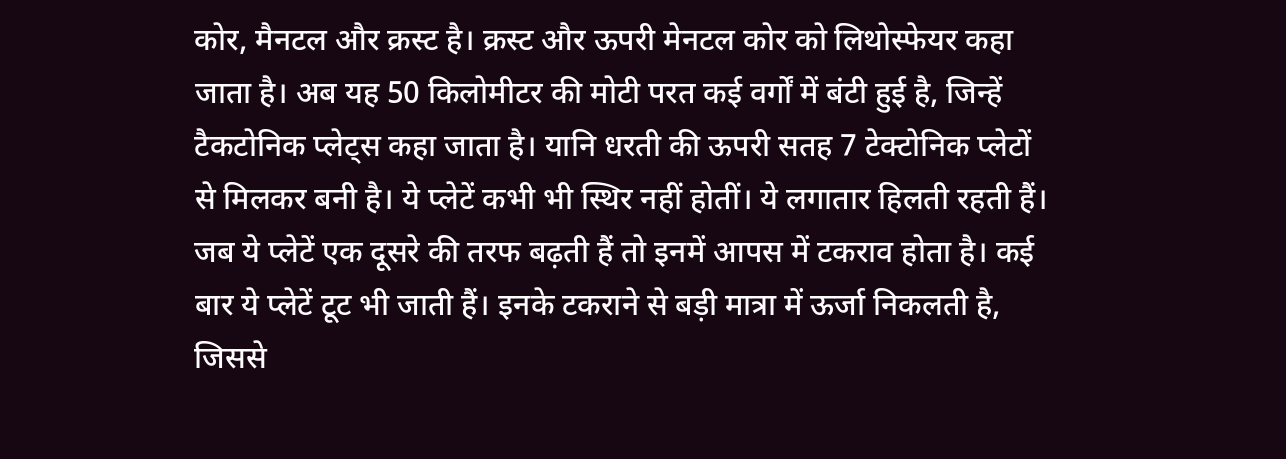कोर, मैनटल और क्रस्ट है। क्रस्ट और ऊपरी मेनटल कोर को लिथोस्फेयर कहा जाता है। अब यह 50 किलोमीटर की मोटी परत कई वर्गों में बंटी हुई है, जिन्हें टैकटोनिक प्लेट्स कहा जाता है। यानि धरती की ऊपरी सतह 7 टेक्टोनिक प्लेटों से मिलकर बनी है। ये प्लेटें कभी भी स्थिर नहीं होतीं। ये लगातार हिलती रहती हैं। जब ये प्लेटें एक दूसरे की तरफ बढ़ती हैं तो इनमें आपस में टकराव होता है। कई बार ये प्लेटें टूट भी जाती हैं। इनके टकराने से बड़ी मात्रा में ऊर्जा निकलती है, जिससे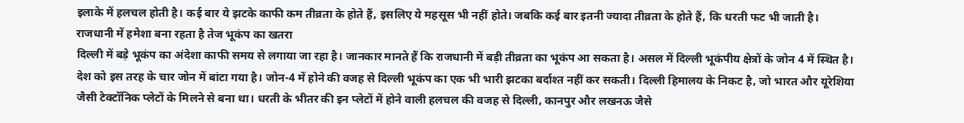इलाके में हलचल होती है। कई बार ये झटके काफी कम तीव्रता के होते हैं, इसलिए ये महसूस भी नहीं होते। जबकि कई बार इतनी ज्यादा तीव्रता के होते हैं, कि धरती फट भी जाती है।
राजधानी में हमेशा बना रहता है तेज भूकंप का खतरा
दिल्ली में बड़े भूकंप का अंदेशा काफी समय से लगाया जा रहा है। जानकार मानते हैं कि राजधानी में बड़ी तीव्रता का भूकंप आ सकता है। असल में दिल्ली भूकंपीय क्षेत्रों के जोन 4 में स्थित है। देश को इस तरह के चार जोन में बांटा गया है। जोन-4 में होने की वजह से दिल्ली भूकंप का एक भी भारी झटका बर्दाश्त नहीं कर सकती। दिल्ली हिमालय के निकट है, जो भारत और यूरेशिया जैसी टेक्टॉनिक प्लेटों के मिलने से बना था। धरती के भीतर की इन प्लेटों में होने वाली हलचल की वजह से दिल्ली, कानपुर और लखनऊ जैसे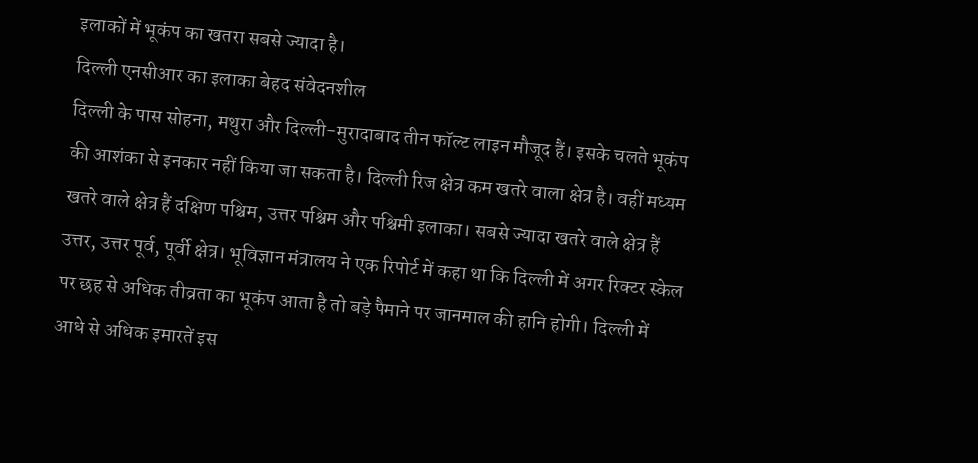इलाकों में भूकंप का खतरा सबसे ज्यादा है।
दिल्ली एनसीआर का इलाका बेहद संवेदनशील
दिल्ली के पास सोहना, मथुरा और दिल्ली-मुरादाबाद तीन फॉल्ट लाइन मौजूद हैं। इसके चलते भूकंप की आशंका से इनकार नहीं किया जा सकता है। दिल्ली रिज क्षेत्र कम खतरे वाला क्षेत्र है। वहीं मध्यम खतरे वाले क्षेत्र हैं दक्षिण पश्चिम, उत्तर पश्चिम और पश्चिमी इलाका। सबसे ज्यादा खतरे वाले क्षेत्र हैं उत्तर, उत्तर पूर्व, पूर्वी क्षेत्र। भूविज्ञान मंत्रालय ने एक रिपोर्ट में कहा था कि दिल्ली में अगर रिक्टर स्केल पर छह से अधिक तीव्रता का भूकंप आता है तो बड़े पैमाने पर जानमाल की हानि होगी। दिल्ली में आधे से अधिक इमारतें इस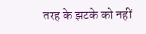तरह के झटके को नहीं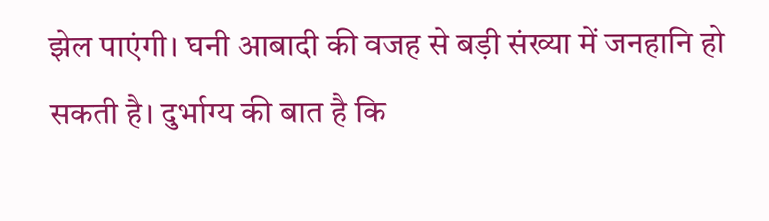झेल पाएंगी। घनी आबादी की वजह से बड़ी संख्या में जनहानि हो सकती है। दुर्भाग्य की बात है कि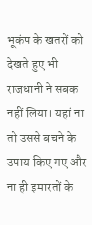भूकंप के खतरों को देखते हुए भी राजधानी ने सबक नहीं लिया। यहां ना तो उससे बचने के उपाय किए गए और ना ही इमारतों के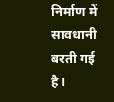निर्माण में सावधानी बरती गई है।